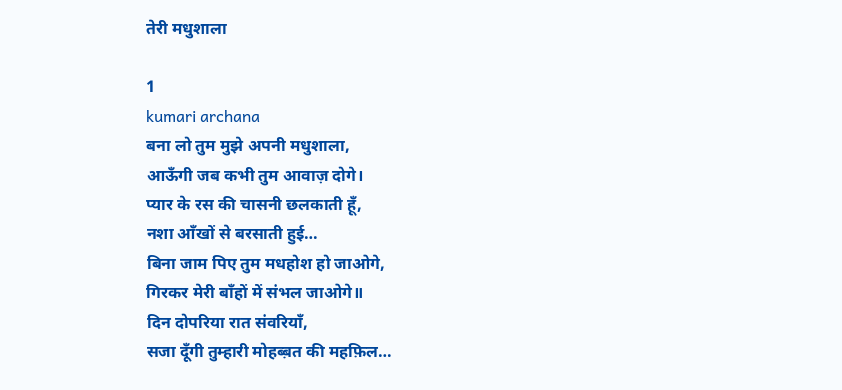तेरी मधुशाला

1
kumari archana
बना लो तुम मुझे अपनी मधुशाला,
आऊँगी जब कभी तुम आवाज़ दोगे।
प्यार के रस की चासनी छलकाती हूँ,
नशा आँखों से बरसाती हुई…
बिना जाम पिए तुम मधहोश हो जाओगे,
गिरकर मेरी बाँहों में संभल जाओगे॥
दिन दोपरिया रात संवरियाँ,
सजा दूँगी तुम्हारी मोहब्ब़त की महफ़िल…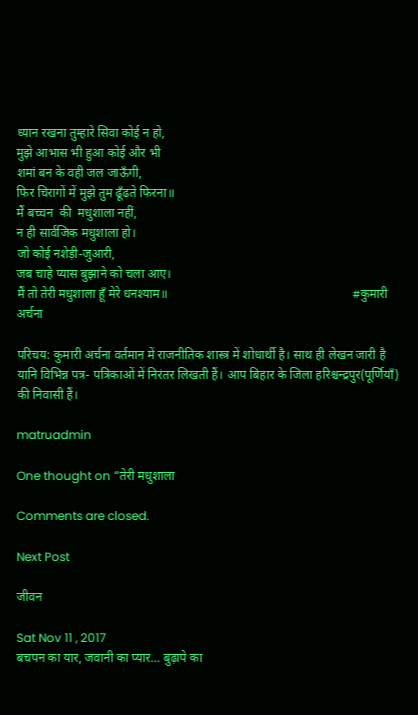ध्यान रखना तुम्हारे सिवा कोई न हो,
मुझे आभास भी हुआ कोई और भी
शमां बन के वही जल जाऊँगी,
फिर चिरागों में मुझे तुम ढूँढते फिरना॥
मैं बच्चन  की  मधुशाला नहीं,
न ही सार्वजिक मधुशाला हो।
जो कोई नशेड़ी-जुआरी,
जब चाहे प्यास बुझाने को चला आए।
मैं तो तेरी मधुशाला हूँ मेरे धनश्याम॥                                                           #कुमारी अर्चना

परिचय: कुमारी अर्चना वर्तमान में राजनीतिक शास्त्र में शोधार्थी है। साथ ही लेखन जारी है यानि विभिन्न पत्र- पत्रिकाओं में निरंतर लिखती हैं। आप बिहार के जिला हरिश्चन्द्रपुर(पूर्णियाँ) की निवासी हैं।

matruadmin

One thought on “तेरी मधुशाला

Comments are closed.

Next Post

जीवन

Sat Nov 11 , 2017
बचपन का यार, जवानी का प्यार… बुढ़ापे का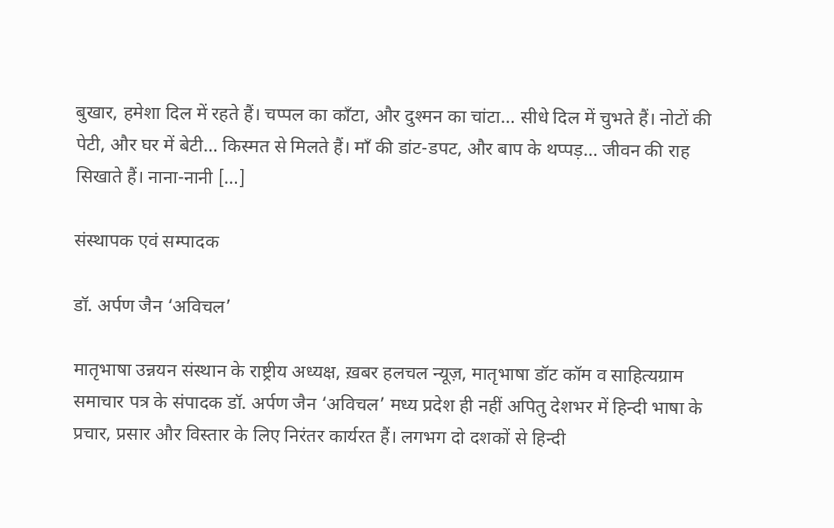बुखार, हमेशा दिल में रहते हैं। चप्पल का काँटा, और दुश्मन का चांटा… सीधे दिल में चुभते हैं। नोटों की पेटी, और घर में बेटी… किस्मत से मिलते हैं। माँ की डांट-डपट, और बाप के थप्पड़… जीवन की राह सिखाते हैं। नाना-नानी […]

संस्थापक एवं सम्पादक

डॉ. अर्पण जैन ‘अविचल’

मातृभाषा उन्नयन संस्थान के राष्ट्रीय अध्यक्ष, ख़बर हलचल न्यूज़, मातृभाषा डॉट कॉम व साहित्यग्राम समाचार पत्र के संपादक डॉ. अर्पण जैन ‘अविचल’ मध्य प्रदेश ही नहीं अपितु देशभर में हिन्दी भाषा के प्रचार, प्रसार और विस्तार के लिए निरंतर कार्यरत हैं। लगभग दो दशकों से हिन्दी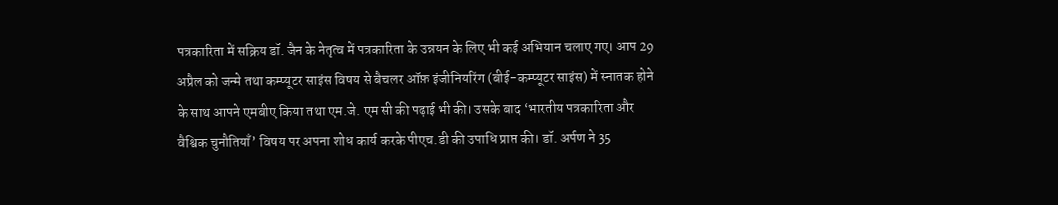पत्रकारिता में सक्रिय डॉ. जैन के नेतृत्व में पत्रकारिता के उन्नयन के लिए भी कई अभियान चलाए गए। आप 29 अप्रैल को जन्मे तथा कम्प्यूटर साइंस विषय से बैचलर ऑफ़ इंजीनियरिंग (बीई-कम्प्यूटर साइंस) में स्नातक होने के साथ आपने एमबीए किया तथा एम.जे. एम सी की पढ़ाई भी की। उसके बाद ‘भारतीय पत्रकारिता और वैश्विक चुनौतियाँ’ विषय पर अपना शोध कार्य करके पीएच.डी की उपाधि प्राप्त की। डॉ. अर्पण ने 35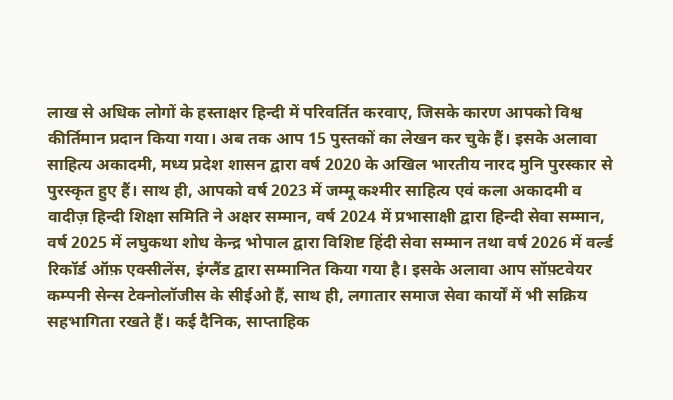लाख से अधिक लोगों के हस्ताक्षर हिन्दी में परिवर्तित करवाए, जिसके कारण आपको विश्व कीर्तिमान प्रदान किया गया। अब तक आप 15 पुस्तकों का लेखन कर चुके हैं। इसके अलावा साहित्य अकादमी, मध्य प्रदेश शासन द्वारा वर्ष 2020 के अखिल भारतीय नारद मुनि पुरस्कार से पुरस्कृत हुए हैं। साथ ही, आपको वर्ष 2023 में जम्मू कश्मीर साहित्य एवं कला अकादमी व वादीज़ हिन्दी शिक्षा समिति ने अक्षर सम्मान, वर्ष 2024 में प्रभासाक्षी द्वारा हिन्दी सेवा सम्मान, वर्ष 2025 में लघुकथा शोध केन्द्र भोपाल द्वारा विशिष्ट हिंदी सेवा सम्मान तथा वर्ष 2026 में वर्ल्ड रिकॉर्ड ऑफ़ एक्सीलेंस, इंग्लैंड द्वारा सम्मानित किया गया है। इसके अलावा आप सॉफ़्टवेयर कम्पनी सेन्स टेक्नोलॉजीस के सीईओ हैं, साथ ही, लगातार समाज सेवा कार्यों में भी सक्रिय सहभागिता रखते हैं। कई दैनिक, साप्ताहिक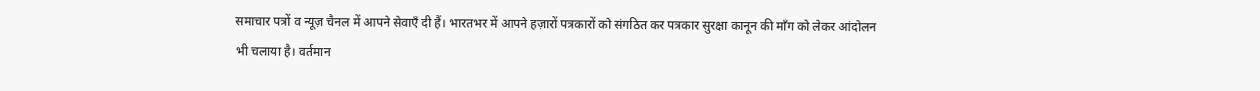समाचार पत्रों व न्यूज़ चैनल में आपने सेवाएँ दी हैं। भारतभर में आपने हज़ारों पत्रकारों को संगठित कर पत्रकार सुरक्षा कानून की माँग को लेकर आंदोलन भी चलाया है। वर्तमान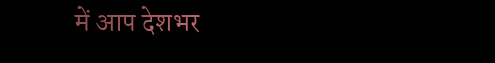में आप देशभर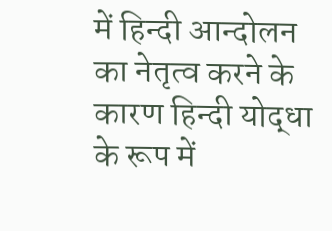में हिन्दी आन्दोलन का नेतृत्व करने के कारण हिन्दी योद्धा के रूप में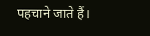पहचाने जाते हैं।